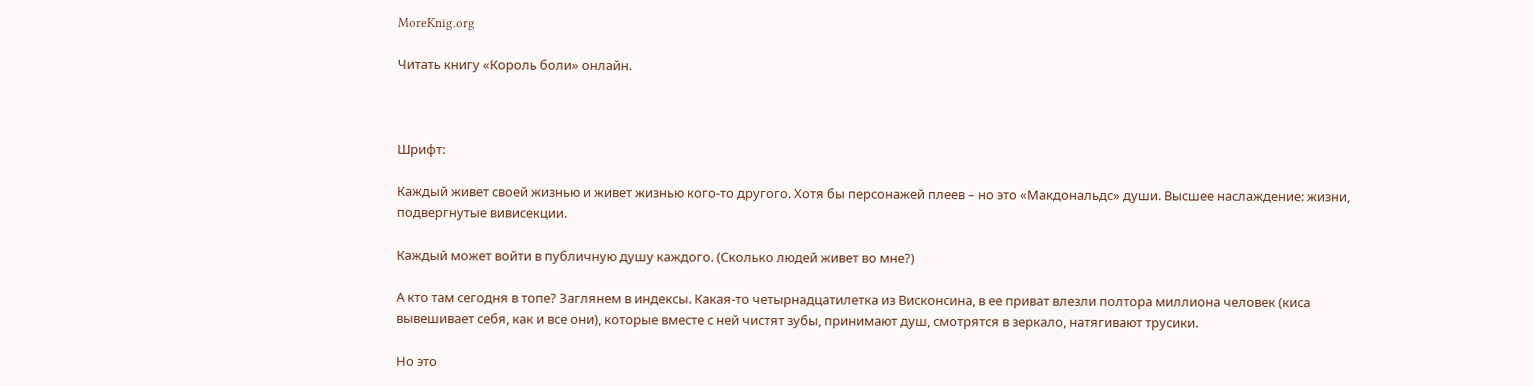MoreKnig.org

Читать книгу «Король боли» онлайн.



Шрифт:

Каждый живет своей жизнью и живет жизнью кого-то другого. Хотя бы персонажей плеев – но это «Макдональдс» души. Высшее наслаждение: жизни, подвергнутые вивисекции.

Каждый может войти в публичную душу каждого. (Сколько людей живет во мне?)

А кто там сегодня в топе? Заглянем в индексы. Какая-то четырнадцатилетка из Висконсина, в ее приват влезли полтора миллиона человек (киса вывешивает себя, как и все они), которые вместе с ней чистят зубы, принимают душ, смотрятся в зеркало, натягивают трусики.

Но это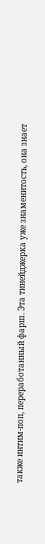также интим-поп, переработанный фарш. Эта тинейджерка уже знаменитость, она знает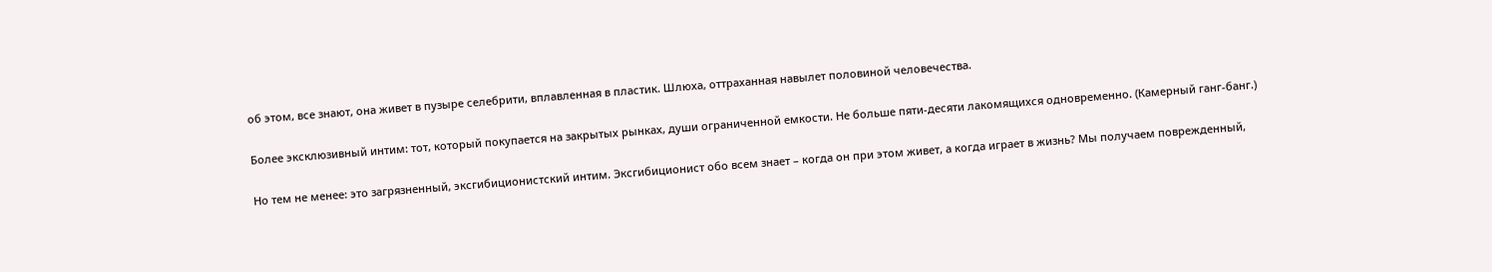об этом, все знают, она живет в пузыре селебрити, вплавленная в пластик. Шлюха, оттраханная навылет половиной человечества.

Более эксклюзивный интим: тот, который покупается на закрытых рынках, души ограниченной емкости. Не больше пяти-десяти лакомящихся одновременно. (Камерный ганг-банг.)

Но тем не менее: это загрязненный, эксгибиционистский интим. Эксгибиционист обо всем знает – когда он при этом живет, а когда играет в жизнь? Мы получаем поврежденный,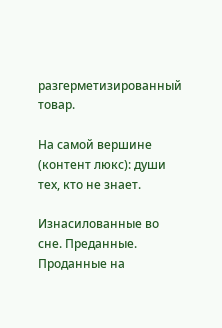разгерметизированный товар.

На самой вершине (контент люкс): души тех, кто не знает.

Изнасилованные во сне. Преданные. Проданные на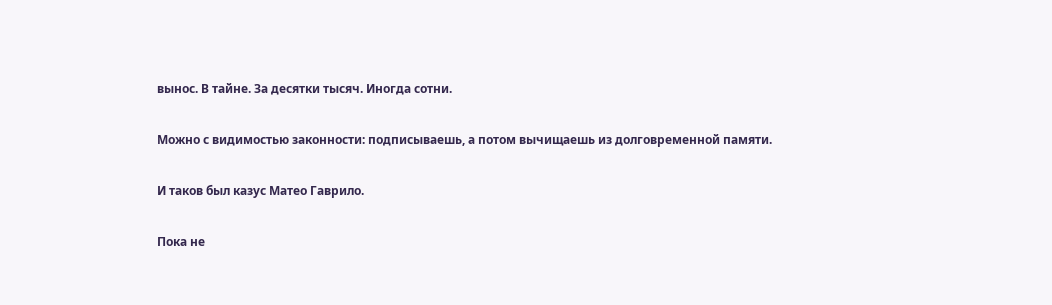вынос. В тайне. За десятки тысяч. Иногда сотни.

Можно с видимостью законности: подписываешь, а потом вычищаешь из долговременной памяти.

И таков был казус Матео Гаврило.

Пока не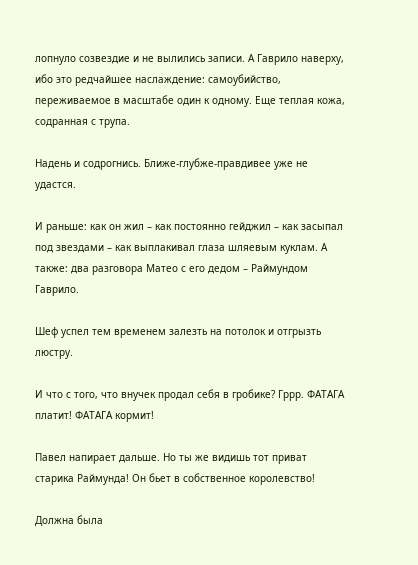лопнуло созвездие и не вылились записи. А Гаврило наверху, ибо это редчайшее наслаждение: самоубийство, переживаемое в масштабе один к одному. Еще теплая кожа, содранная с трупа.

Надень и содрогнись. Ближе-глубже-правдивее уже не удастся.

И раньше: как он жил – как постоянно гейджил – как засыпал под звездами – как выплакивал глаза шляевым куклам. А также: два разговора Матео с его дедом – Раймундом Гаврило.

Шеф успел тем временем залезть на потолок и отгрызть люстру.

И что с того, что внучек продал себя в гробике? Гррр. ФАТАГА платит! ФАТАГА кормит!

Павел напирает дальше. Но ты же видишь тот приват старика Раймунда! Он бьет в собственное королевство!

Должна была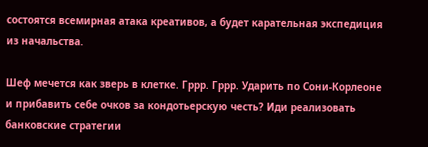состоятся всемирная атака креативов, а будет карательная экспедиция из начальства.

Шеф мечется как зверь в клетке. Гррр. Гррр. Ударить по Сони-Корлеоне и прибавить себе очков за кондотьерскую честь? Иди реализовать банковские стратегии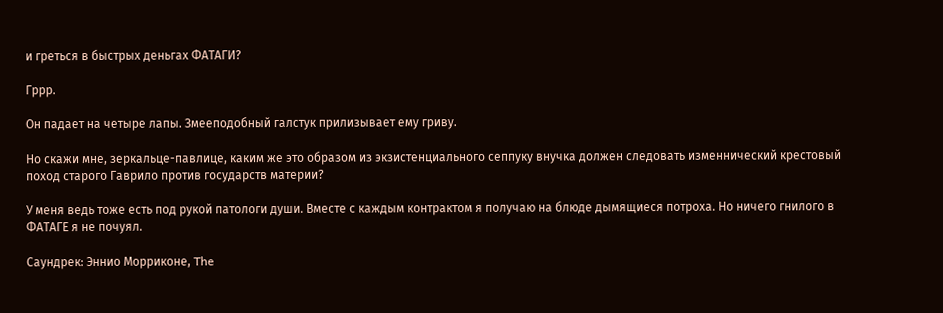и греться в быстрых деньгах ФАТАГИ?

Гррр.

Он падает на четыре лапы. Змееподобный галстук прилизывает ему гриву.

Но скажи мне, зеркальце-павлице, каким же это образом из экзистенциального сеппуку внучка должен следовать изменнический крестовый поход старого Гаврило против государств материи?

У меня ведь тоже есть под рукой патологи души. Вместе с каждым контрактом я получаю на блюде дымящиеся потроха. Но ничего гнилого в ФАТАГЕ я не почуял.

Саундрек: Эннио Морриконе, The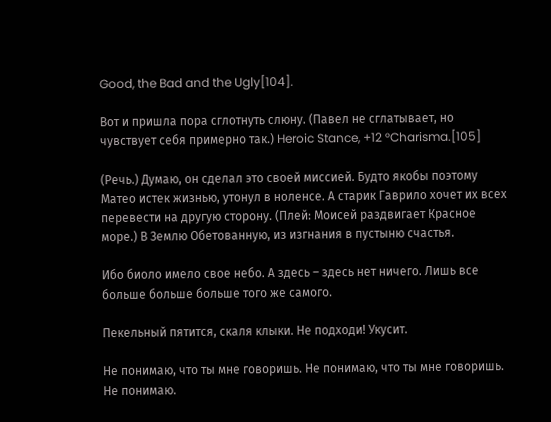Good, the Bad and the Ugly[104].

Вот и пришла пора сглотнуть слюну. (Павел не сглатывает, но чувствует себя примерно так.) Heroic Stance, +12 °Charisma.[105]

(Речь.) Думаю, он сделал это своей миссией. Будто якобы поэтому Матео истек жизнью, утонул в ноленсе. А старик Гаврило хочет их всех перевести на другую сторону. (Плей: Моисей раздвигает Красное море.) В Землю Обетованную, из изгнания в пустыню счастья.

Ибо биоло имело свое небо. А здесь – здесь нет ничего. Лишь все больше больше больше того же самого.

Пекельный пятится, скаля клыки. Не подходи! Укусит.

Не понимаю, что ты мне говоришь. Не понимаю, что ты мне говоришь. Не понимаю.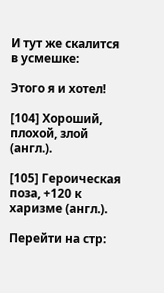И тут же скалится в усмешке:

Этого я и хотел!

[104] Хороший, плохой, злой (англ.).

[105] Героическая поза, +120 к харизме (англ.).

Перейти на стр: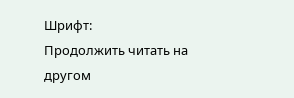Шрифт:
Продолжить читать на другом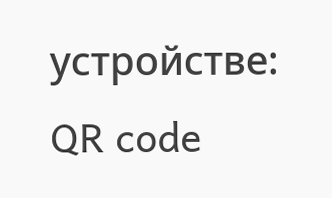устройстве:
QR code